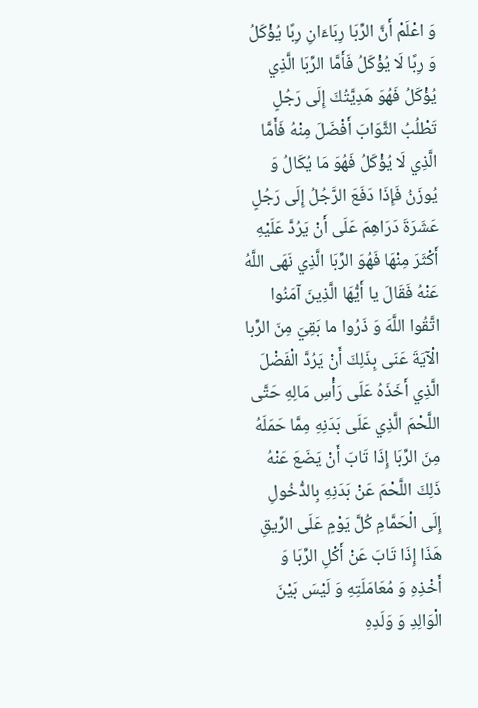وَ اعْلَمْ أَنَّ الرِّبَا رِبَاءَانِ رِبًا يُؤْكَلُ وَ رِبًا لَا يُؤْكَلُ فَأَمَّا الرِّبَا الَّذِي يُؤْكَلُ فَهُوَ هَدِيَّتُكَ إِلَى رَجُلٍ تَطْلُبُ الثَّوَابَ أَفْضَلَ مِنْهُ فَأَمَّا الَّذِي لَا يُؤْكَلُ فَهُوَ مَا يُكَالُ وَ يُوزَنُ فَإِذَا دَفَعَ الرَّجُلُ إِلَى رَجُلٍ عَشَرَةَ دَرَاهِمَ عَلَى أَنْ يَرُدَّ عَلَيْهِ أَكْثَرَ مِنْهَا فَهُوَ الرِّبَا الَّذِي نَهَى اللَّهُ عَنْهُ فَقَالَ يا أَيُّهَا الَّذِينَ آمَنُوا اتَّقُوا اللَّهَ وَ ذَرُوا ما بَقِيَ مِنَ الرِّبا الْآيَةَ عَنَى بِذَلِكَ أَنْ يَرُدَّ الْفَضْلَ الَّذِي أَخَذَهُ عَلَى رَأْسِ مَالِهِ حَتَّى اللَّحْمَ الَّذِي عَلَى بَدَنِهِ مِمَّا حَمَلَهُ مِنَ الرِّبَا إِذَا تَابَ أَنْ يَضَعَ عَنْهُ ذَلِكَ اللَّحْمَ عَنْ بَدَنِهِ بِالدُّخُولِ إِلَى الْحَمَّامِ كُلَّ يَوْمٍ عَلَى الرِّيقِ هَذَا إِذَا تَابَ عَنْ أَكْلِ الرِّبَا وَ أَخْذِهِ وَ مُعَامَلَتِهِ وَ لَيْسَ بَيْنَ الْوَالِدِ وَ وَلَدِهِ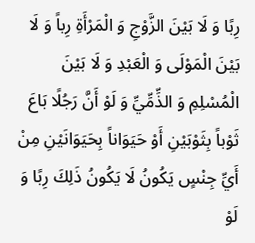رِبًا وَ لَا بَيْنَ الزَّوْجِ وَ الْمَرْأَةِ رِباً وَ لَا بَيْنَ الْمَوْلَى وَ الْعَبْدِ وَ لَا بَيْنَ الْمُسْلِمِ وَ الذِّمِّيِّ وَ لَوْ أَنَّ رَجُلًا بَاعَ ثَوْباً بِثَوْبَيْنِ أَوْ حَيَوَاناً بِحَيَوَانَيْنِ مِنْ أَيِّ جِنْسٍ يَكُونُ لَا يَكُونُ ذَلِكَ رِبًا وَ لَوْ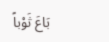بَاعَ ثَوْباً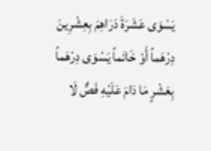يَسْوَى عَشَرَةَ دَرَاهِمَ بِعِشْرِينَ دِرْهَماً أَوْ خَاتَماً يَسْوَى دِرْهَماً بِعَشْرٍ مَا دَامَ عَلَيْهِ فَصٌّ لَا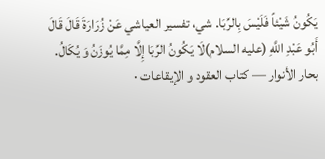يَكُونُ شَيْئاً فَلَيْسَ بِالرِّبَا. شي، تفسير العياشي عَنْ زُرَارَةَ قَالَ قَالَ أَبُو عَبْدِ اللَّهِ (عليه السلام)لَا يَكُونُ الرِّبَا إِلَّا مِمَّا يُوزَنُ وَ يُكَالُ.
بحار الأنوار — كتاب العقود و الإيقاعات ·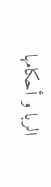الربا و أحكامها